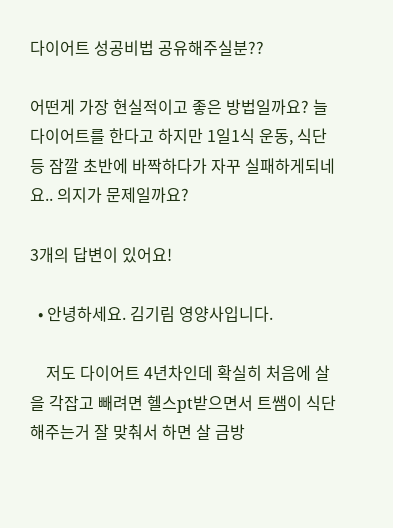다이어트 성공비법 공유해주실분??

어떤게 가장 현실적이고 좋은 방법일까요? 늘 다이어트를 한다고 하지만 1일1식 운동, 식단등 잠깔 초반에 바짝하다가 자꾸 실패하게되네요.. 의지가 문제일까요?

3개의 답변이 있어요!

  • 안녕하세요. 김기림 영양사입니다.

    저도 다이어트 4년차인데 확실히 처음에 살을 각잡고 빼려면 헬스pt받으면서 트쌤이 식단해주는거 잘 맞춰서 하면 살 금방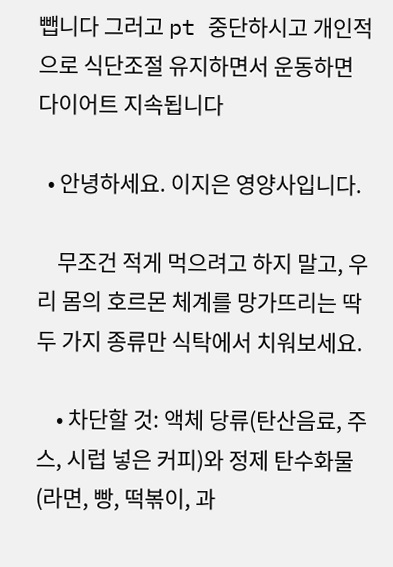뺍니다 그러고 pt 중단하시고 개인적으로 식단조절 유지하면서 운동하면 다이어트 지속됩니다

  • 안녕하세요. 이지은 영양사입니다.

    무조건 적게 먹으려고 하지 말고, 우리 몸의 호르몬 체계를 망가뜨리는 딱 두 가지 종류만 식탁에서 치워보세요.

    • 차단할 것: 액체 당류(탄산음료, 주스, 시럽 넣은 커피)와 정제 탄수화물(라면, 빵, 떡볶이, 과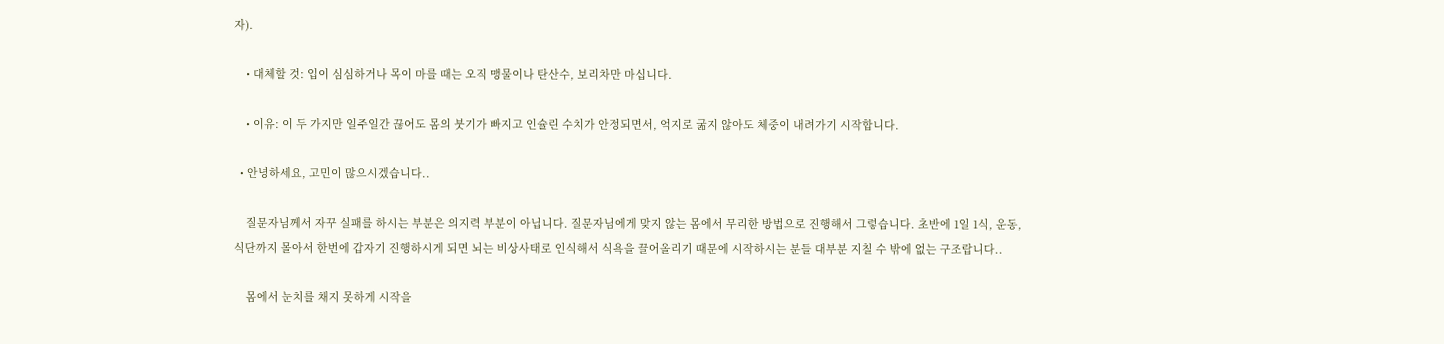자).

    • 대체할 것: 입이 심심하거나 목이 마를 때는 오직 맹물이나 탄산수, 보리차만 마십니다.

    • 이유: 이 두 가지만 일주일간 끊어도 몸의 붓기가 빠지고 인슐린 수치가 안정되면서, 억지로 굶지 않아도 체중이 내려가기 시작합니다.

  • 안녕하세요, 고민이 많으시겠습니다..

    질문자님께서 자꾸 실패를 하시는 부분은 의지력 부분이 아닙니다. 질문자님에게 맞지 않는 몸에서 무리한 방법으로 진행해서 그렇습니다. 초반에 1일 1식, 운동, 식단까지 몰아서 한번에 갑자기 진행하시게 되면 뇌는 비상사태로 인식해서 식욕을 끌어올리기 때문에 시작하시는 분들 대부분 지칠 수 밖에 없는 구조랍니다..

    몸에서 눈치를 채지 못하게 시작을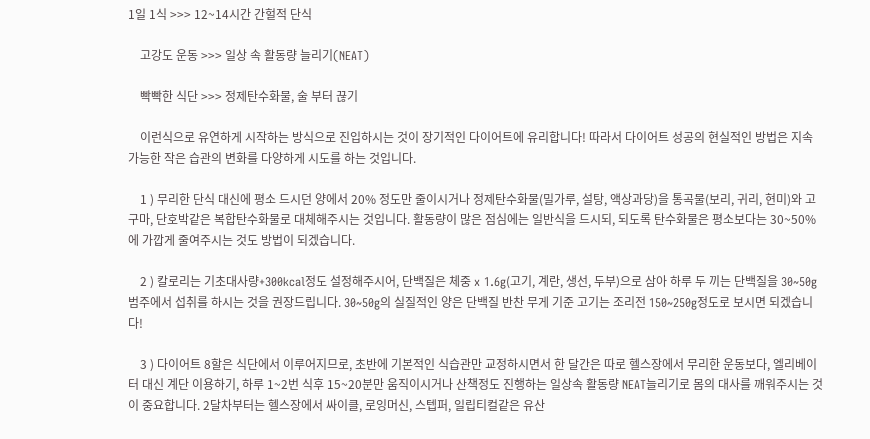1일 1식 >>> 12~14시간 간헐적 단식

    고강도 운동 >>> 일상 속 활동량 늘리기(NEAT)

    빡빡한 식단 >>> 정제탄수화물, 술 부터 끊기

    이런식으로 유연하게 시작하는 방식으로 진입하시는 것이 장기적인 다이어트에 유리합니다! 따라서 다이어트 성공의 현실적인 방법은 지속 가능한 작은 습관의 변화를 다양하게 시도를 하는 것입니다.

    1 ) 무리한 단식 대신에 평소 드시던 양에서 20% 정도만 줄이시거나 정제탄수화물(밀가루, 설탕, 액상과당)을 통곡물(보리, 귀리, 현미)와 고구마, 단호박같은 복합탄수화물로 대체해주시는 것입니다. 활동량이 많은 점심에는 일반식을 드시되, 되도록 탄수화물은 평소보다는 30~50%에 가깝게 줄여주시는 것도 방법이 되겠습니다.

    2 ) 칼로리는 기초대사량+300kcal정도 설정해주시어, 단백질은 체중 x 1.6g(고기, 계란, 생선, 두부)으로 삼아 하루 두 끼는 단백질을 30~50g범주에서 섭취를 하시는 것을 권장드립니다. 30~50g의 실질적인 양은 단백질 반찬 무게 기준 고기는 조리전 150~250g정도로 보시면 되겠습니다!

    3 ) 다이어트 8할은 식단에서 이루어지므로, 초반에 기본적인 식습관만 교정하시면서 한 달간은 따로 헬스장에서 무리한 운동보다, 엘리베이터 대신 계단 이용하기, 하루 1~2번 식후 15~20분만 움직이시거나 산책정도 진행하는 일상속 활동량 NEAT늘리기로 몸의 대사를 깨워주시는 것이 중요합니다. 2달차부터는 헬스장에서 싸이클, 로잉머신, 스텝퍼, 일립티컬같은 유산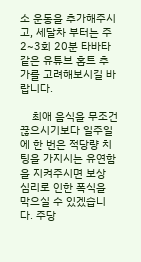소 운동을 추가해주시고, 세달차 부터는 주 2~3회 20분 타바타같은 유튜브 홈트 추가를 고려해보시길 바랍니다.

    최애 음식을 무조건 끊으시기보다 일주일에 한 번은 적당량 치팅을 가지시는 유연함을 지켜주시면 보상 심리로 인한 폭식을 막으실 수 있겠습니다. 주당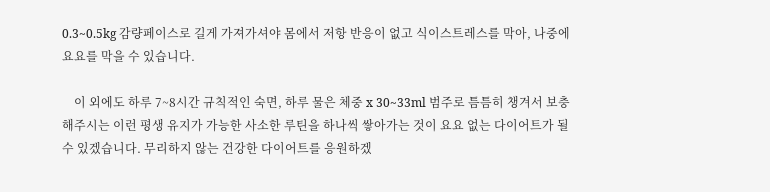0.3~0.5kg 감량페이스로 길게 가져가셔야 몸에서 저항 반응이 없고 식이스트레스를 막아, 나중에 요요를 막을 수 있습니다.

    이 외에도 하루 7~8시간 규칙적인 숙면, 하루 물은 체중 x 30~33ml 범주로 틈틈히 챙겨서 보충해주시는 이런 평생 유지가 가능한 사소한 루틴을 하나씩 쌓아가는 것이 요요 없는 다이어트가 될 수 있겠습니다. 무리하지 않는 건강한 다이어트를 응원하겠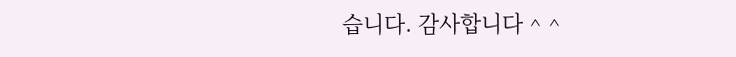습니다. 감사합니다 ^ ^